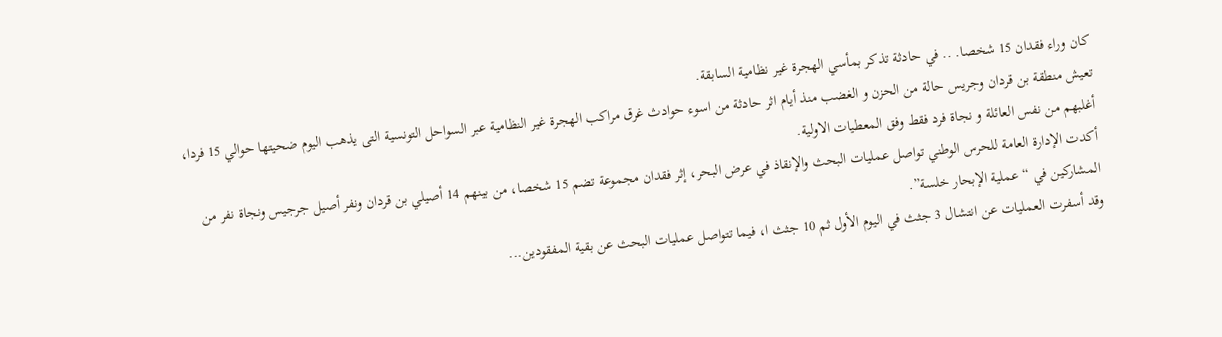كان وراء فقدان 15 شخصا. .. في حادثة تذكر بمأسي الهجرة غير نظامية السابقة.
تعيش منطقة بن قردان وجريس حالة من الحزن و الغضب منذ أيام اثر حادثة من اسوء حوادث غرق مراكب الهجرة غير النظامية عبر السواحل التونسية التى يذهب اليوم ضحيتها حوالي 15 فردا، أغلبهم من نفس العائلة و نجاة فرد فقط وفق المعطيات الاولية.
أكدت الإدارة العامة للحرس الوطني تواصل عمليات البحث والإنقاذ في عرض البحر، إثر فقدان مجموعة تضم 15 شخصا، من بينهم 14 أصيلي بن قردان ونفر أصيل جرجيس ونجاة نفر من المشاركين في “عملية الإبحار خلسة”.
وقد أسفرت العمليات عن انتشال 3 جثث في اليوم الأول ثم 10 جثث ا، فيما تتواصل عمليات البحث عن بقية المفقودين...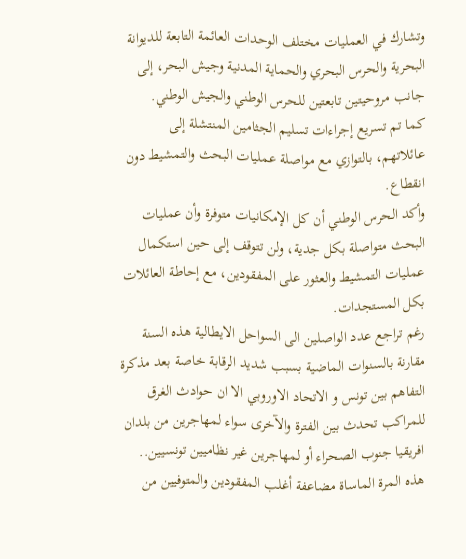وتشارك في العمليات مختلف الوحدات العائمة التابعة للديوانة البحرية والحرس البحري والحماية المدنية وجيش البحر، إلى جانب مروحيتين تابعتين للحرس الوطني والجيش الوطني.
كما تم تسريع إجراءات تسليم الجثامين المنتشلة إلى عائلاتهم، بالتوازي مع مواصلة عمليات البحث والتمشيط دون انقطاع.
وأكد الحرس الوطني أن كل الإمكانيات متوفرة وأن عمليات البحث متواصلة بكل جدية، ولن تتوقف إلى حين استكمال عمليات التمشيط والعثور على المفقودين، مع إحاطة العائلات بكل المستجدات.
رغم تراجع عدد الواصلين الى السواحل الايطالية هذه السنة مقارنة بالسنوات الماضية بسبب شديد الرقابة خاصة بعد مذكرة التفاهم بين تونس و الاتحاد الاوروبي الا ان حوادث الغرق للمراكب تحدث بين الفترة والآخرى سواء لمهاجرين من بلدان افريقيا جنوب الصحراء أو لمهاجرين غير نظاميين تونسيين..
هذه المرة الماساة مضاعفة أغلب المفقودين والمتوفيين من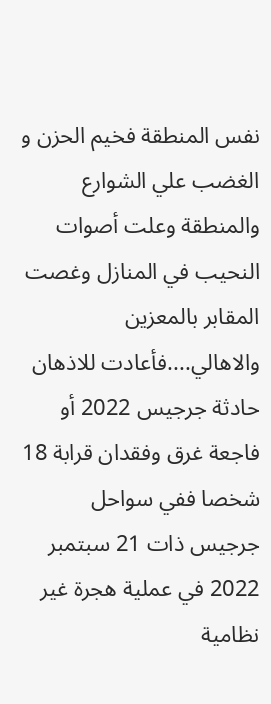نفس المنطقة فخيم الحزن و الغضب علي الشوارع والمنطقة وعلت أصوات النحيب في المنازل وغصت المقابر بالمعزين والاهالي....فأعادت للاذهان حادثة جرجيس 2022 أو فاجعة غرق وفقدان قرابة 18 شخصا ففي سواحل جرجيس ذات 21 سبتمبر 2022 في عملية هجرة غير نظامية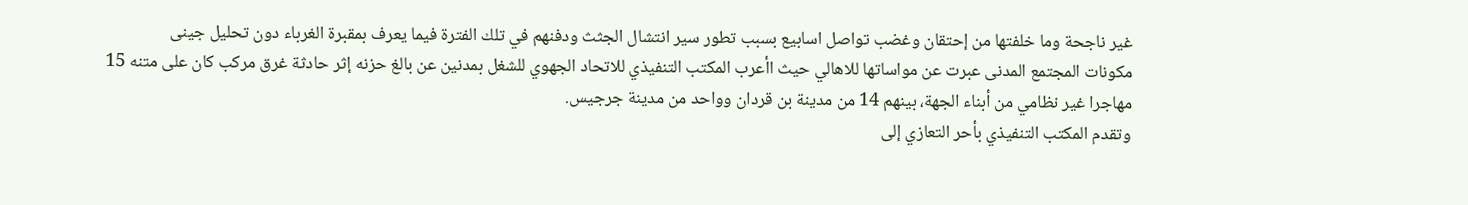غير ناجحة وما خلفتها من إحتقان وغضب تواصل اسابيع بسبب تطور سير انتشال الجثث ودفنهم في تلك الفترة فيما يعرف بمقبرة الغرباء دون تحليل جينى
مكونات المجتمع المدنى عبرت عن مواساتها للاهالي حيث اأعرب المكتب التنفيذي للاتحاد الجهوي للشغل بمدنين عن بالغ حزنه إثر حادثة غرق مركب كان على متنه 15 مهاجرا غير نظامي من أبناء الجهة، بينهم 14 من مدينة بن قردان وواحد من مدينة جرجيس.
وتقدم المكتب التنفيذي بأحر التعازي إلى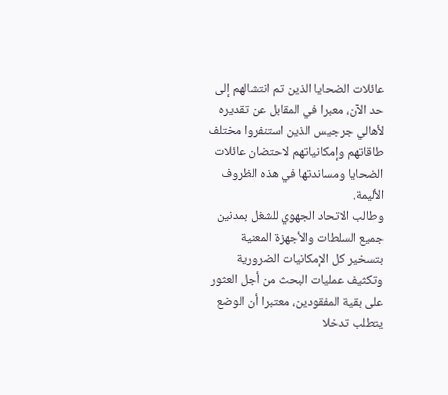عائلات الضحايا الذين تم انتشالهم إلى حد الآن، معبرا في المقابل عن تقديره لأهالي جرجيس الذين استنفروا مختلف طاقاتهم وإمكانياتهم لاحتضان عائلات الضحايا ومساندتها في هذه الظروف الأليمة.
وطالب الاتحاد الجهوي للشغل بمدنين جميع السلطات والأجهزة المعنية بتسخير كل الإمكانيات الضرورية وتكثيف عمليات البحث من أجل العثور على بقية المفقودين، معتبرا أن الوضع يتطلب تدخلا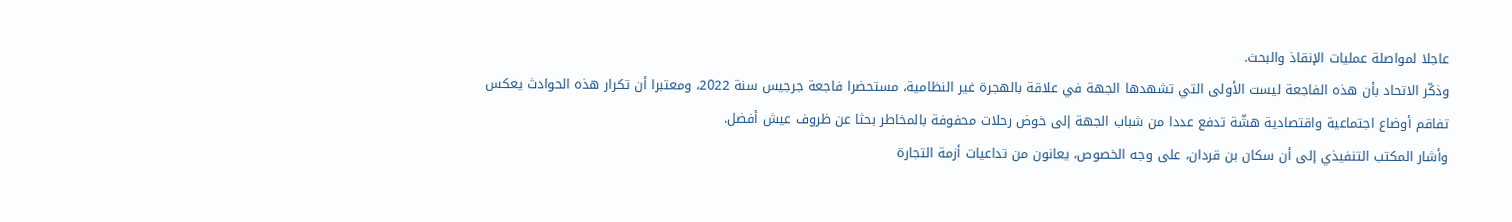عاجلا لمواصلة عمليات الإنقاذ والبحث.
وذكّر الاتحاد بأن هذه الفاجعة ليست الأولى التي تشهدها الجهة في علاقة بالهجرة غير النظامية، مستحضرا فاجعة جرجيس سنة 2022، ومعتبرا أن تكرار هذه الحوادث يعكس تفاقم أوضاع اجتماعية واقتصادية هشّة تدفع عددا من شباب الجهة إلى خوض رحلات محفوفة بالمخاطر بحثا عن ظروف عيش أفضل.
وأشار المكتب التنفيذي إلى أن سكان بن قردان، على وجه الخصوص، يعانون من تداعيات أزمة التجارة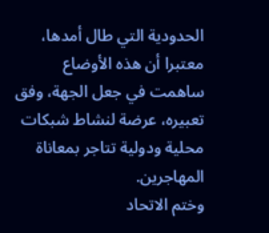الحدودية التي طال أمدها، معتبرا أن هذه الأوضاع ساهمت في جعل الجهة، وفق تعبيره، عرضة لنشاط شبكات محلية ودولية تتاجر بمعاناة المهاجرين.
وختم الاتحاد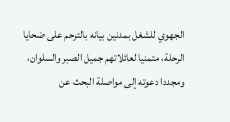الجهوي للشغل بمدنين بيانه بالترحم على ضحايا الرحلة، متمنيا لعائلاتهم جميل الصبر والسلوان، ومجددا دعوته إلى مواصلة البحث عن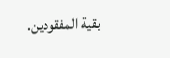بقية المفقودين.